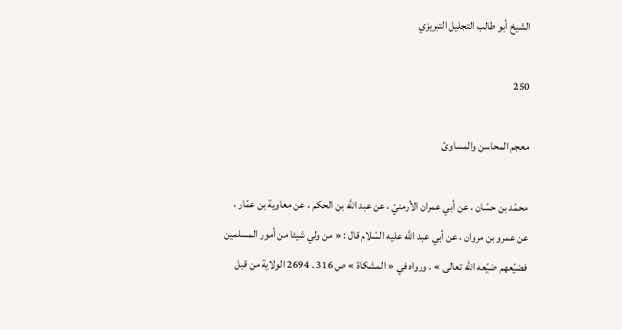الشيخ أبو طالب التجليل التبريزي

250

معجم المحاسن والمساوئ

محمّد بن حسّان ، عن أبي عمران الأرمنيّ ، عن عبد اللّه بن الحكم ، عن معاوية بن عمّار ، عن عمرو بن مروان ، عن أبي عبد اللّه عليه السّلام قال : « من ولي شيئا من أمور المسلمين فضيّعهم ضيّعه اللّه تعالى » . ورواه في « المشكاة » ص 316 . 2694 الولاية من قبل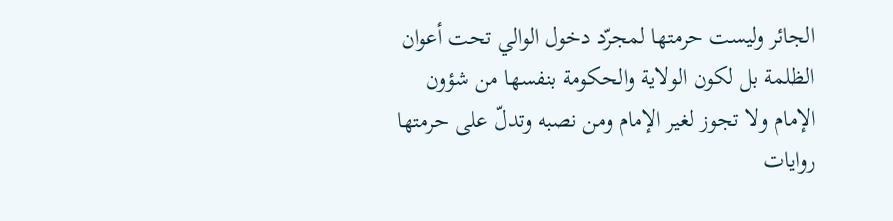الجائر وليست حرمتها لمجرّد دخول الوالي تحت أعوان الظلمة بل لكون الولاية والحكومة بنفسها من شؤون الإمام ولا تجوز لغير الإمام ومن نصبه وتدلّ على حرمتها روايات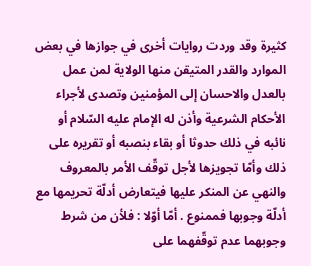كثيرة وقد وردت روايات أخرى في جوازها في بعض الموارد والقدر المتيقن منها الولاية لمن عمل بالعدل والاحسان إلى المؤمنين وتصدى لأجراء الأحكام الشرعية وأذن له الإمام عليه السّلام أو نائبه في ذلك حدوثا أو بقاء بنصبه أو تقريره على ذلك وأمّا تجويزها لأجل توقّف الأمر بالمعروف والنهي عن المنكر عليها فيتعارض أدلّة تحريمها مع أدلّة وجوبها فممنوع . أمّا أوّلا : فلأن من شرط وجوبهما عدم توقّفهما على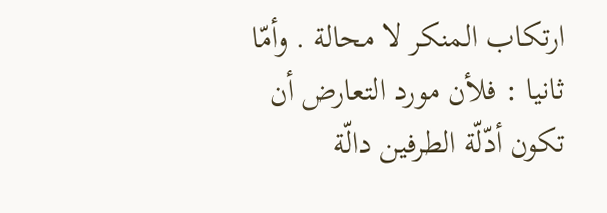ارتكاب المنكر لا محالة . وأمّا ثانيا : فلأن مورد التعارض أن تكون أدّلّة الطرفين دالّة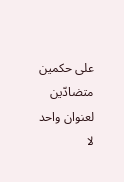على حكمين متضادّين لعنوان واحد لا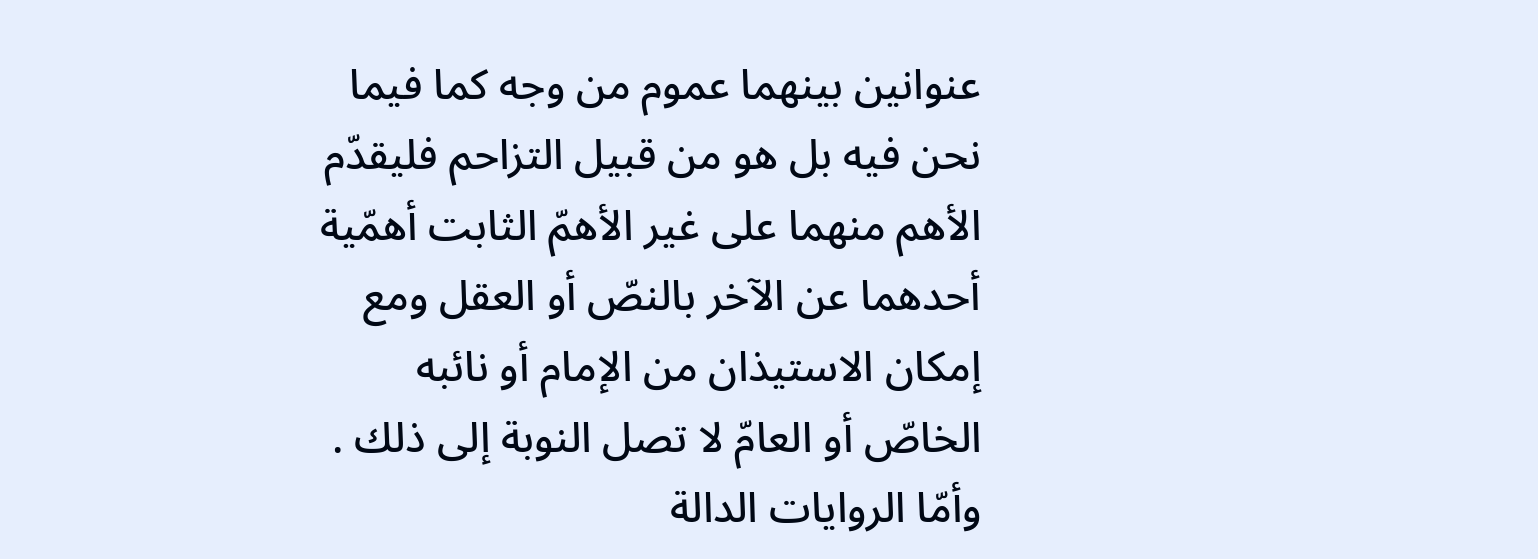عنوانين بينهما عموم من وجه كما فيما نحن فيه بل هو من قبيل التزاحم فليقدّم الأهم منهما على غير الأهمّ الثابت أهمّية أحدهما عن الآخر بالنصّ أو العقل ومع إمكان الاستيذان من الإمام أو نائبه الخاصّ أو العامّ لا تصل النوبة إلى ذلك . وأمّا الروايات الدالة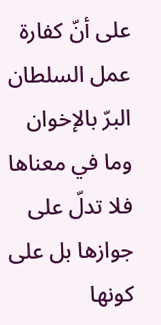على أنّ كفارة عمل السلطان البرّ بالإخوان وما في معناها فلا تدلّ على جوازها بل على كونها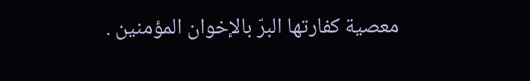معصية كفارتها البرّ بالإخوان المؤمنين .